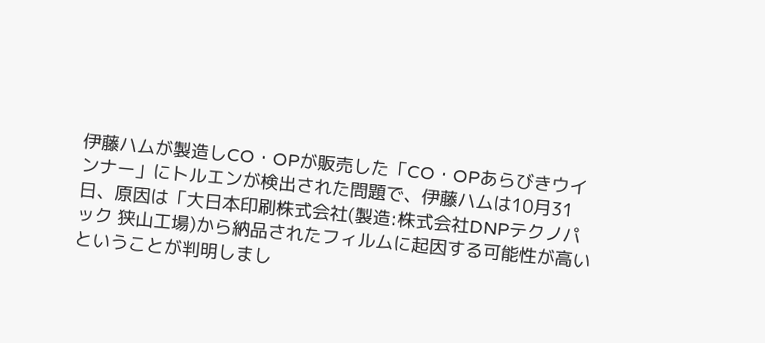伊藤ハムが製造しCO・OPが販売した「CO・OPあらびきウインナー」にトルエンが検出された問題で、伊藤ハムは10月31日、原因は「大日本印刷株式会社(製造:株式会社DNPテクノパック 狭山工場)から納品されたフィルムに起因する可能性が高いということが判明しまし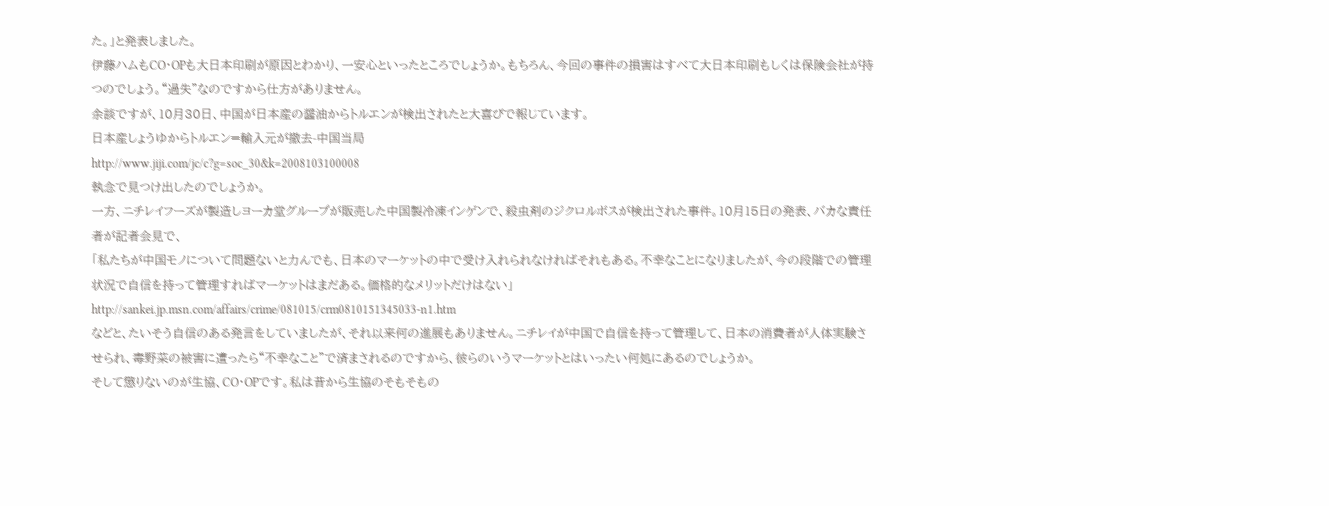た。」と発表しました。
伊藤ハムもCO・OPも大日本印刷が原因とわかり、一安心といったところでしょうか。もちろん、今回の事件の損害はすべて大日本印刷もしくは保険会社が持つのでしょう。“過失”なのですから仕方がありません。
余談ですが、10月30日、中国が日本産の醤油からトルエンが検出されたと大喜びで報じています。
日本産しょうゆからトルエン=輸入元が撤去-中国当局
http://www.jiji.com/jc/c?g=soc_30&k=2008103100008
執念で見つけ出したのでしょうか。
一方、ニチレイフーズが製造しヨーカ堂グループが販売した中国製冷凍インゲンで、殺虫剤のジクロルボスが検出された事件。10月15日の発表、バカな責任者が記者会見で、
「私たちが中国モノについて問題ないと力んでも、日本のマーケットの中で受け入れられなければそれもある。不幸なことになりましたが、今の段階での管理状況で自信を持って管理すればマーケットはまだある。価格的なメリットだけはない」
http://sankei.jp.msn.com/affairs/crime/081015/crm0810151345033-n1.htm
などと、たいそう自信のある発言をしていましたが、それ以来何の進展もありません。ニチレイが中国で自信を持って管理して、日本の消費者が人体実験させられ、毒野菜の被害に遭ったら“不幸なこと”で済まされるのですから、彼らのいうマーケットとはいったい何処にあるのでしょうか。
そして懲りないのが生協、CO・OPです。私は昔から生協のそもそもの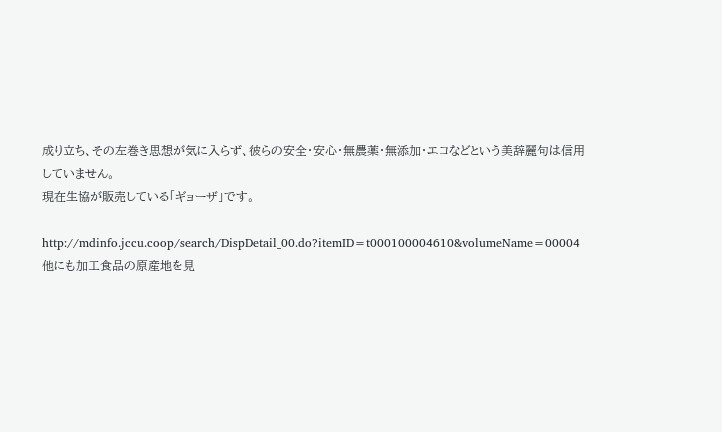成り立ち、その左巻き思想が気に入らず、彼らの安全・安心・無農薬・無添加・エコなどという美辞麗句は信用していません。
現在生協が販売している「ギョーザ」です。

http://mdinfo.jccu.coop/search/DispDetail_00.do?itemID=t000100004610&volumeName=00004
他にも加工食品の原産地を見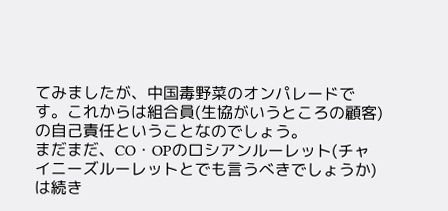てみましたが、中国毒野菜のオンパレードです。これからは組合員(生協がいうところの顧客)の自己責任ということなのでしょう。
まだまだ、CO・OPのロシアンルーレット(チャイニーズルーレットとでも言うべきでしょうか)は続き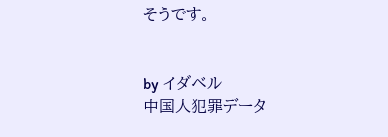そうです。


by イダベル
中国人犯罪データ